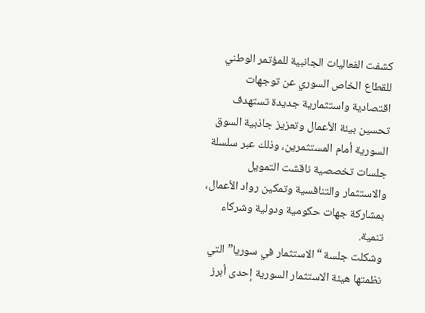كشفت الفعاليات الجانبية للمؤتمر الوطني للقطاع الخاص السوري عن توجهات اقتصادية واستثمارية جديدة تستهدف تحسين بيئة الأعمال وتعزيز جاذبية السوق السورية أمام المستثمرين، وذلك عبر سلسلة جلسات تخصصية ناقشت التمويل والاستثمار والتنافسية وتمكين رواد الأعمال، بمشاركة جهات حكومية ودولية وشركاء تنمية.
وشكلت جلسة “الاستثمار في سوريا” التي نظمتها هيئة الاستثمار السورية إحدى أبرز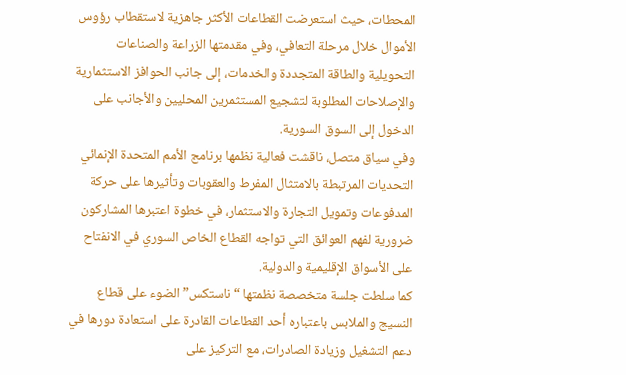المحطات، حيث استعرضت القطاعات الأكثر جاهزية لاستقطاب رؤوس الأموال خلال مرحلة التعافي، وفي مقدمتها الزراعة والصناعات التحويلية والطاقة المتجددة والخدمات، إلى جانب الحوافز الاستثمارية والإصلاحات المطلوبة لتشجيع المستثمرين المحليين والأجانب على الدخول إلى السوق السورية.
وفي سياق متصل، ناقشت فعالية نظمها برنامج الأمم المتحدة الإنمائي التحديات المرتبطة بالامتثال المفرط والعقوبات وتأثيرها على حركة المدفوعات وتمويل التجارة والاستثمار، في خطوة اعتبرها المشاركون ضرورية لفهم العوائق التي تواجه القطاع الخاص السوري في الانفتاح على الأسواق الإقليمية والدولية.
كما سلطت جلسة متخصصة نظمتها “ناستكس” الضوء على قطاع النسيج والملابس باعتباره أحد القطاعات القادرة على استعادة دورها في دعم التشغيل وزيادة الصادرات، مع التركيز على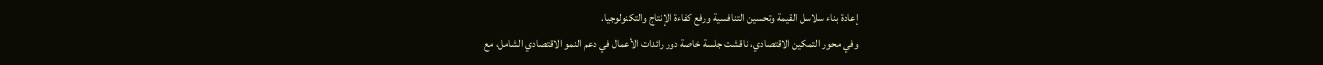إعادة بناء سلاسل القيمة وتحسين التنافسية ورفع كفاءة الإنتاج والتكنولوجيا.
وفي محور التمكين الاقتصادي، ناقشت جلسة خاصة دور رائدات الأعمال في دعم النمو الاقتصادي الشامل، مع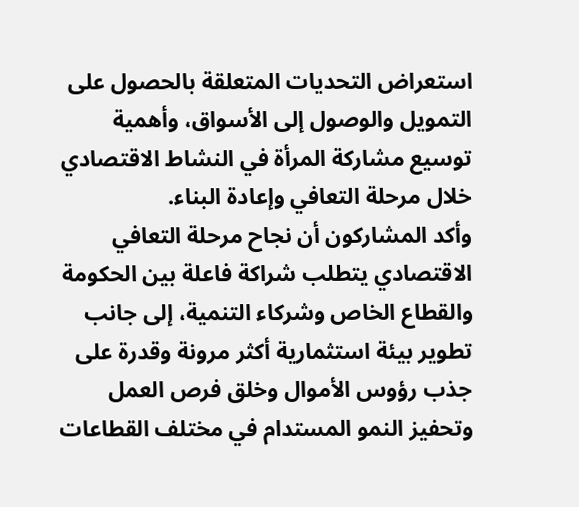استعراض التحديات المتعلقة بالحصول على التمويل والوصول إلى الأسواق، وأهمية توسيع مشاركة المرأة في النشاط الاقتصادي خلال مرحلة التعافي وإعادة البناء.
وأكد المشاركون أن نجاح مرحلة التعافي الاقتصادي يتطلب شراكة فاعلة بين الحكومة والقطاع الخاص وشركاء التنمية، إلى جانب تطوير بيئة استثمارية أكثر مرونة وقدرة على جذب رؤوس الأموال وخلق فرص العمل وتحفيز النمو المستدام في مختلف القطاعات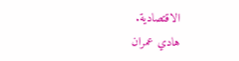الاقتصادية.
هادي عمران